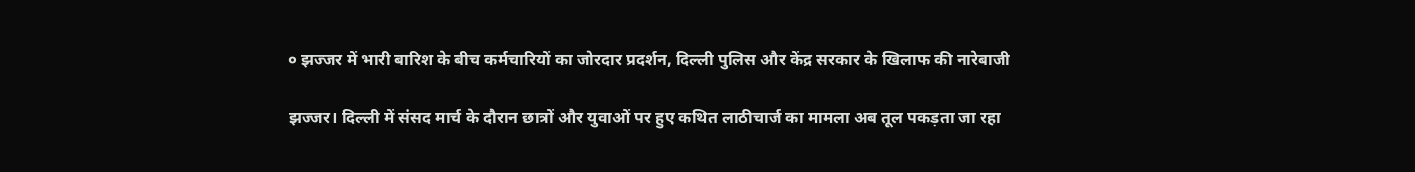० झज्जर में भारी बारिश के बीच कर्मचारियों का जोरदार प्रदर्शन, दिल्ली पुलिस और केंद्र सरकार के खिलाफ की नारेबाजी

झज्जर। दिल्ली में संसद मार्च के दौरान छात्रों और युवाओं पर हुए कथित लाठीचार्ज का मामला अब तूल पकड़ता जा रहा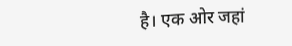है। एक ओर जहां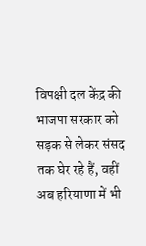विपक्षी दल केंद्र की भाजपा सरकार को सड़क से लेकर संसद तक घेर रहे हैं, वहीं अब हरियाणा में भी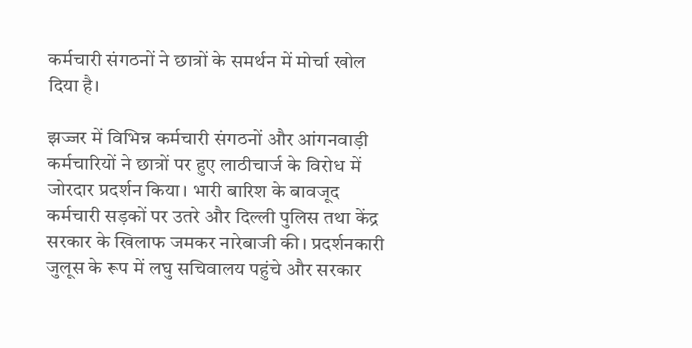कर्मचारी संगठनों ने छात्रों के समर्थन में मोर्चा खोल दिया है।

झज्जर में विभिन्न कर्मचारी संगठनों और आंगनवाड़ी कर्मचारियों ने छात्रों पर हुए लाठीचार्ज के विरोध में जोरदार प्रदर्शन किया। भारी बारिश के बावजूद कर्मचारी सड़कों पर उतरे और दिल्ली पुलिस तथा केंद्र सरकार के खिलाफ जमकर नारेबाजी की। प्रदर्शनकारी जुलूस के रूप में लघु सचिवालय पहुंचे और सरकार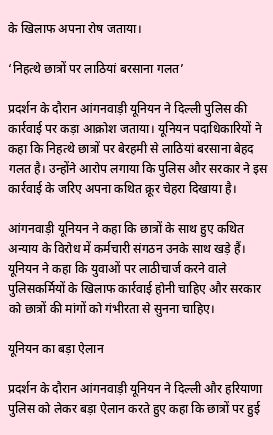के खिलाफ अपना रोष जताया।

‘निहत्थे छात्रों पर लाठियां बरसाना गलत’

प्रदर्शन के दौरान आंगनवाड़ी यूनियन ने दिल्ली पुलिस की कार्रवाई पर कड़ा आक्रोश जताया। यूनियन पदाधिकारियों ने कहा कि निहत्थे छात्रों पर बेरहमी से लाठियां बरसाना बेहद गलत है। उन्होंने आरोप लगाया कि पुलिस और सरकार ने इस कार्रवाई के जरिए अपना कथित क्रूर चेहरा दिखाया है।

आंगनवाड़ी यूनियन ने कहा कि छात्रों के साथ हुए कथित अन्याय के विरोध में कर्मचारी संगठन उनके साथ खड़े हैं। यूनियन ने कहा कि युवाओं पर लाठीचार्ज करने वाले पुलिसकर्मियों के खिलाफ कार्रवाई होनी चाहिए और सरकार को छात्रों की मांगों को गंभीरता से सुनना चाहिए।

यूनियन का बड़ा ऐलान

प्रदर्शन के दौरान आंगनवाड़ी यूनियन ने दिल्ली और हरियाणा पुलिस को लेकर बड़ा ऐलान करते हुए कहा कि छात्रों पर हुई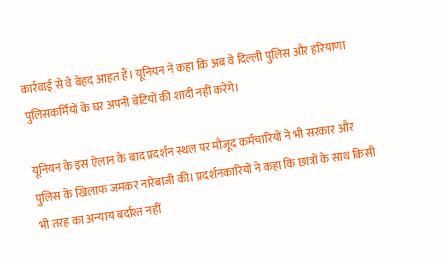कार्रवाई से वे बेहद आहत हैं। यूनियन ने कहा कि अब वे दिल्ली पुलिस और हरियाणा पुलिसकर्मियों के घर अपनी बेटियों की शादी नहीं करेंगे।

यूनियन के इस ऐलान के बाद प्रदर्शन स्थल पर मौजूद कर्मचारियों ने भी सरकार और पुलिस के खिलाफ जमकर नारेबाजी की। प्रदर्शनकारियों ने कहा कि छात्रों के साथ किसी भी तरह का अन्याय बर्दाश्त नहीं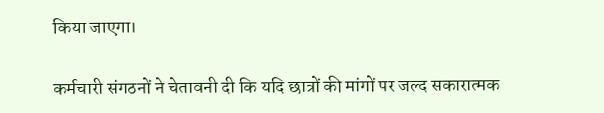किया जाएगा।

कर्मचारी संगठनों ने चेतावनी दी कि यदि छात्रों की मांगों पर जल्द सकारात्मक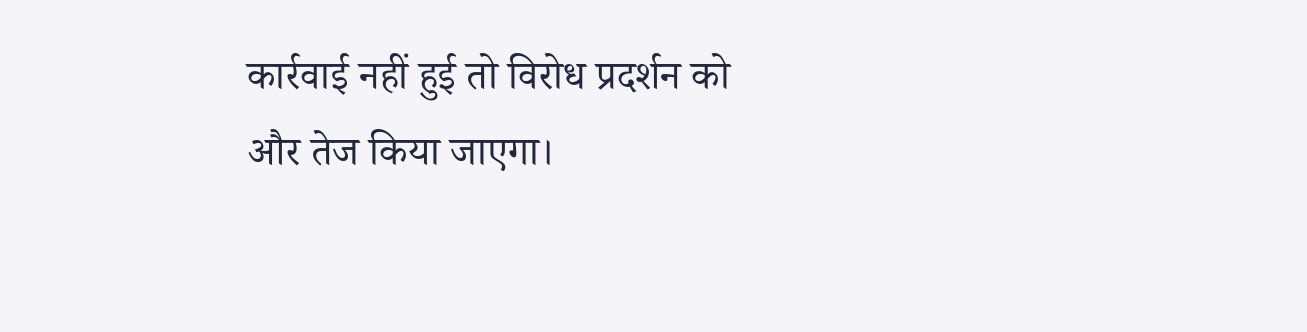कार्रवाई नहीं हुई तो विरोध प्रदर्शन को और तेज किया जाएगा।